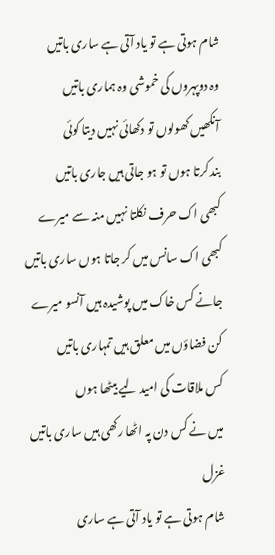شام ہوتی ہے تو یاد آتی ہے ساری باتیں
وہ دوپہروں کی خموشی وہ ہماری باتیں
آنکھیں کھولوں تو دکھائی نہیں دیتا کوئی
بند کرتا ہوں تو ہو جاتی ہیں جاری باتیں
کبھی اک حرف نکلتا نہیں منہ سے میرے
کبھی اک سانس میں کر جاتا ہوں ساری باتیں
جانے کس خاک میں پوشیدہ ہیں آنسو میرے
کن فضاؤں میں معلق ہیں تمہاری باتیں
کس ملاقات کی امید لیے بیٹھا ہوں
میں نے کس دن پہ اٹھا رکھی ہیں ساری باتیں
غزل
شام ہوتی ہے تو یاد آتی ہے ساری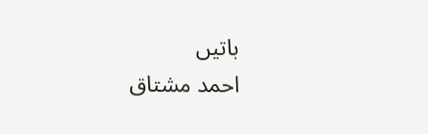باتیں
احمد مشتاق